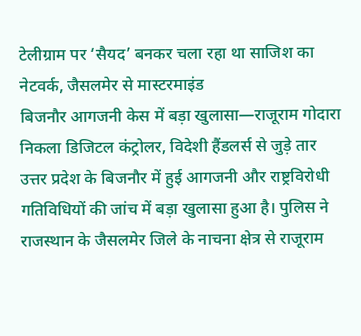टेलीग्राम पर ‘सैयद’ बनकर चला रहा था साजिश का नेटवर्क, जैसलमेर से मास्टरमाइंड
बिजनौर आगजनी केस में बड़ा खुलासा—राजूराम गोदारा निकला डिजिटल कंट्रोलर, विदेशी हैंडलर्स से जुड़े तार
उत्तर प्रदेश के बिजनौर में हुई आगजनी और राष्ट्रविरोधी गतिविधियों की जांच में बड़ा खुलासा हुआ है। पुलिस ने राजस्थान के जैसलमेर जिले के नाचना क्षेत्र से राजूराम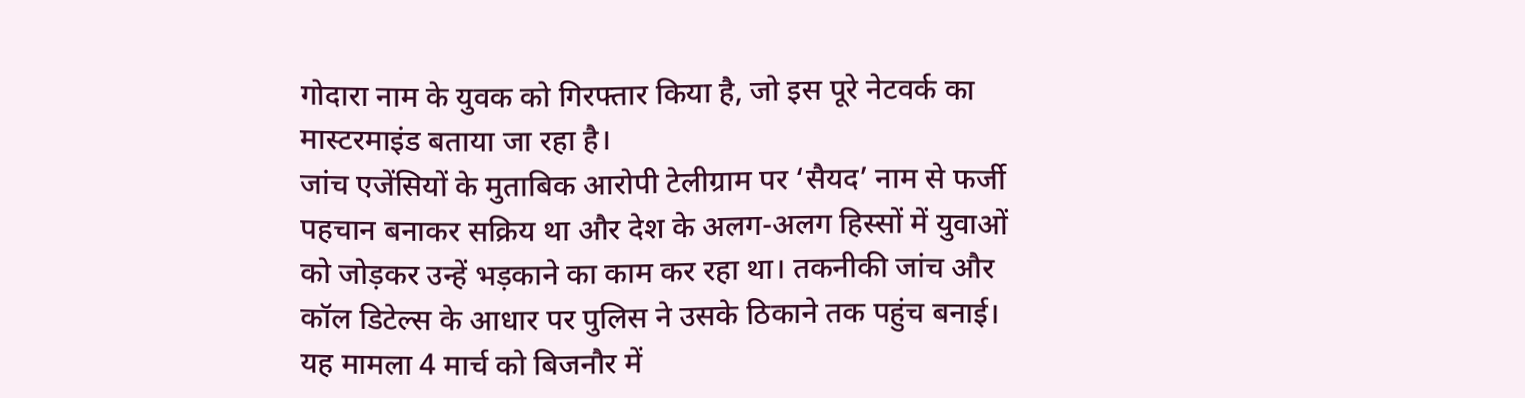गोदारा नाम के युवक को गिरफ्तार किया है, जो इस पूरे नेटवर्क का मास्टरमाइंड बताया जा रहा है।
जांच एजेंसियों के मुताबिक आरोपी टेलीग्राम पर ‘सैयद’ नाम से फर्जी पहचान बनाकर सक्रिय था और देश के अलग-अलग हिस्सों में युवाओं को जोड़कर उन्हें भड़काने का काम कर रहा था। तकनीकी जांच और कॉल डिटेल्स के आधार पर पुलिस ने उसके ठिकाने तक पहुंच बनाई।
यह मामला 4 मार्च को बिजनौर में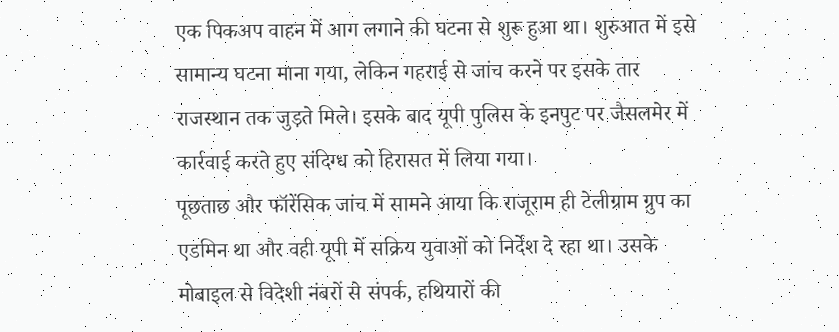एक पिकअप वाहन में आग लगाने की घटना से शुरू हुआ था। शुरुआत में इसे सामान्य घटना माना गया, लेकिन गहराई से जांच करने पर इसके तार राजस्थान तक जुड़ते मिले। इसके बाद यूपी पुलिस के इनपुट पर जैसलमेर में कार्रवाई करते हुए संदिग्ध को हिरासत में लिया गया।
पूछताछ और फॉरेंसिक जांच में सामने आया कि राजूराम ही टेलीग्राम ग्रुप का एडमिन था और वही यूपी में सक्रिय युवाओं को निर्देश दे रहा था। उसके मोबाइल से विदेशी नंबरों से संपर्क, हथियारों की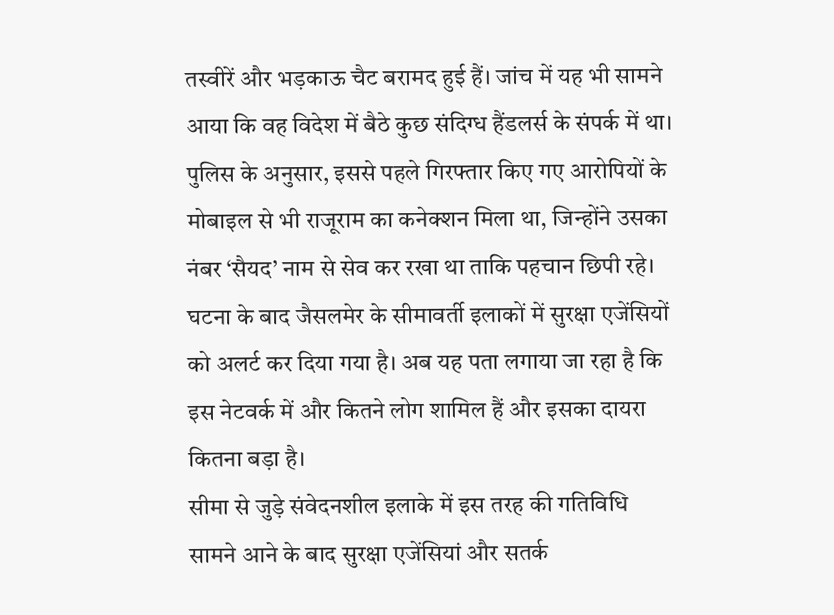तस्वीरें और भड़काऊ चैट बरामद हुई हैं। जांच में यह भी सामने आया कि वह विदेश में बैठे कुछ संदिग्ध हैंडलर्स के संपर्क में था।
पुलिस के अनुसार, इससे पहले गिरफ्तार किए गए आरोपियों के मोबाइल से भी राजूराम का कनेक्शन मिला था, जिन्होंने उसका नंबर ‘सैयद’ नाम से सेव कर रखा था ताकि पहचान छिपी रहे।
घटना के बाद जैसलमेर के सीमावर्ती इलाकों में सुरक्षा एजेंसियों को अलर्ट कर दिया गया है। अब यह पता लगाया जा रहा है कि इस नेटवर्क में और कितने लोग शामिल हैं और इसका दायरा कितना बड़ा है।
सीमा से जुड़े संवेदनशील इलाके में इस तरह की गतिविधि सामने आने के बाद सुरक्षा एजेंसियां और सतर्क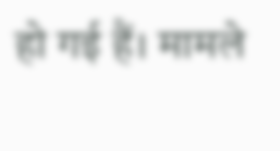हो गई हैं। मामले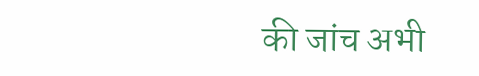की जांच अभी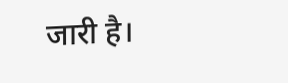जारी है।